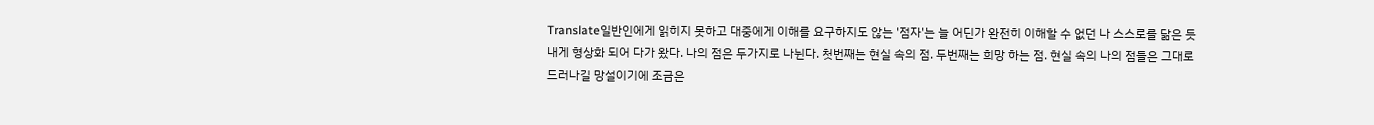Translate일반인에게 읽히지 못하고 대중에게 이해를 요구하지도 않는 '점자'는 늘 어딘가 완전히 이해할 수 없던 나 스스로를 닮은 듯 내게 형상화 되어 다가 왔다. 나의 점은 두가지로 나뉜다. 첫번째는 현실 속의 점. 두번째는 희망 하는 점. 현실 속의 나의 점들은 그대로 드러나길 망설이기에 조금은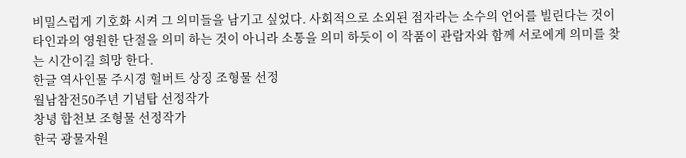비밀스럽게 기호화 시켜 그 의미들을 남기고 싶었다. 사회적으로 소외된 점자라는 소수의 언어를 빌린다는 것이 타인과의 영원한 단절을 의미 하는 것이 아니라 소통을 의미 하듯이 이 작품이 관람자와 함께 서로에게 의미를 찾는 시간이길 희망 한다.
한글 역사인물 주시경 헐버트 상징 조형물 선정
월남참전50주년 기념탑 선정작가
창녕 합천보 조형물 선정작가
한국 광물자원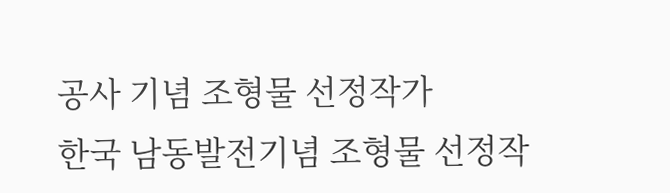공사 기념 조형물 선정작가
한국 남동발전기념 조형물 선정작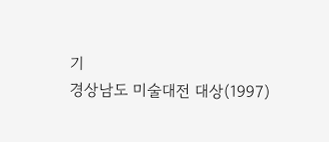기
경상남도 미술대전 대상(1997)